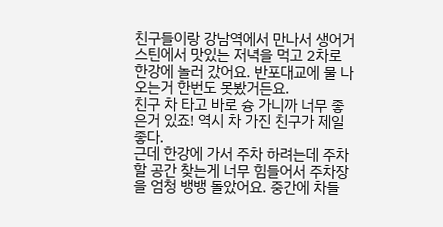친구들이랑 강남역에서 만나서 생어거스틴에서 맛있는 저녁을 먹고 2차로 한강에 놀러 갔어요. 반포대교에 물 나오는거 한번도 못봤거든요.
친구 차 타고 바로 슝 가니까 너무 좋은거 있죠! 역시 차 가진 친구가 제일 좋다.
근데 한강에 가서 주차 하려는데 주차 할 공간 찾는게 너무 힘들어서 주차장을 엄청 뱅뱅 돌았어요. 중간에 차들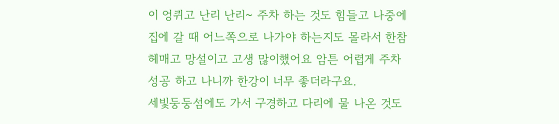이 엉퀴고 난리 난리~ 주차 하는 것도 힘들고 나중에 집에 갈 때 어느쪽으로 나가야 하는지도 몰라서 한참 헤매고 망설이고 고생 많이했어요 암튼 어렵게 주차 성공 하고 나니까 한강이 너무 좋더라구요.
세빛둥둥섬에도 가서 구경하고 다리에 물 나온 것도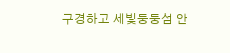구경하고 세빛둥둥섬 안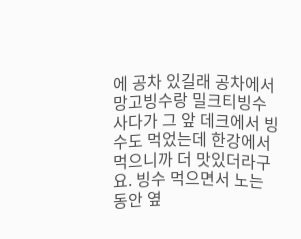에 공차 있길래 공차에서 망고빙수랑 밀크티빙수 사다가 그 앞 데크에서 빙수도 먹었는데 한강에서 먹으니까 더 맛있더라구요. 빙수 먹으면서 노는 동안 옆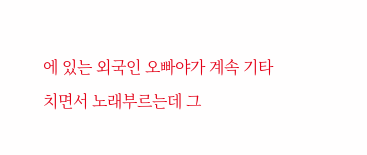에 있는 외국인 오빠야가 계속 기타치면서 노래부르는데 그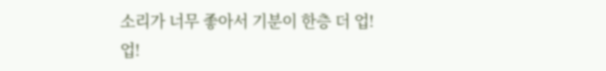소리가 너무 좋아서 기분이 한층 더 업!
업!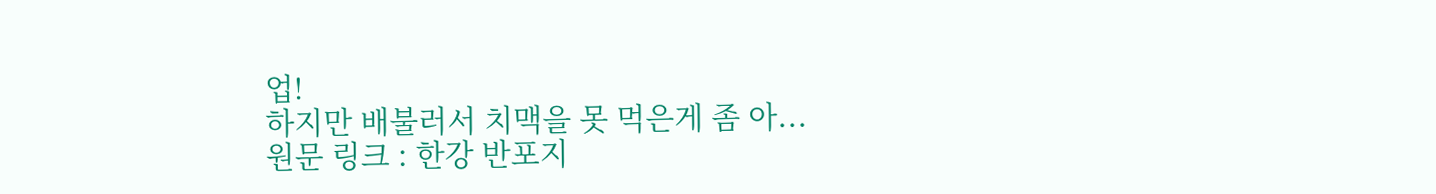업!
하지만 배불러서 치맥을 못 먹은게 좀 아...
원문 링크 : 한강 반포지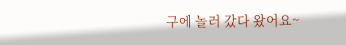구에 놀러 갔다 왔어요~